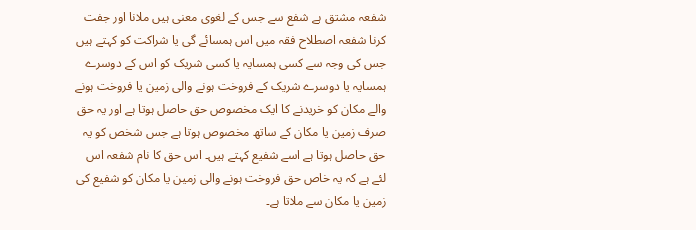شفعہ مشتق ہے شفع سے جس کے لغوی معنی ہیں ملانا اور جفت کرنا شفعہ اصطلاح فقہ میں اس ہمسائے گی یا شراکت کو کہتے ہیں جس کی وجہ سے کسی ہمسایہ یا کسی شریک کو اس کے دوسرے ہمسایہ یا دوسرے شریک کے فروخت ہونے والی زمین یا فروخت ہونے والے مکان کو خریدنے کا ایک مخصوص حق حاصل ہوتا ہے اور یہ حق صرف زمین یا مکان کے ساتھ مخصوص ہوتا ہے جس شخص کو یہ حق حاصل ہوتا ہے اسے شفیع کہتے ہیں۔ اس حق کا نام شفعہ اس لئے ہے کہ یہ خاص حق فروخت ہونے والی زمین یا مکان کو شفیع کی زمین یا مکان سے ملاتا ہے۔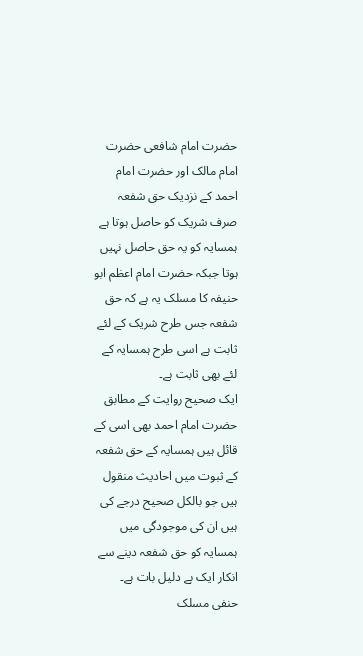حضرت امام شافعی حضرت امام مالک اور حضرت امام احمد کے نزدیک حق شفعہ صرف شریک کو حاصل ہوتا ہے ہمسایہ کو یہ حق حاصل نہیں ہوتا جبکہ حضرت امام اعظم ابو حنیفہ کا مسلک یہ ہے کہ حق شفعہ جس طرح شریک کے لئے ثابت ہے اسی طرح ہمسایہ کے لئے بھی ثابت ہے۔
ایک صحیح روایت کے مطابق حضرت امام احمد بھی اسی کے قائل ہیں ہمسایہ کے حق شفعہ کے ثبوت میں احادیث منقول ہیں جو بالکل صحیح درجے کی ہیں ان کی موجودگی میں ہمسایہ کو حق شفعہ دینے سے انکار ایک بے دلیل بات ہے۔
حنفی مسلک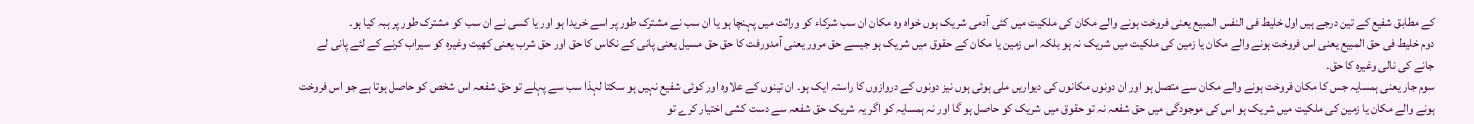کے مطابق شفیع کے تین درجے ہیں اول خلیط فی النفس المبیع یعنی فروخت ہونے والے مکان کی ملکیت میں کئی آدمی شریک ہوں خواہ وہ مکان ان سب شرکاء کو وراثت میں پہنچا ہو یا ان سب نے مشترک طور پر اسے خریدا ہو اور یا کسی نے ان سب کو مشترک طور پر ہبہ کیا ہو۔
دوم خلیط فی حق المبیع یعنی اس فروخت ہونے والے مکان یا زمین کی ملکیت میں شریک نہ ہو بلکہ اس زمین یا مکان کے حقوق میں شریک ہو جیسے حق مرور یعنی آمدورفت کا حق حق مسیل یعنی پانی کے نکاس کا حق اور حق شرب یعنی کھیت وغیرہ کو سیراب کرنے کے لئے پانی لے جانے کی نالی وغیرہ کا حق۔
سوم جار یعنی ہمسایہ جس کا مکان فروخت ہونے والے مکان سے متصل ہو اور ان دونوں مکانوں کی دیواریں ملی ہوئی ہوں نیز دونوں کے دروازوں کا راستہ ایک ہو۔ ان تینوں کے علاوہ اور کوئی شفیع نہیں ہو سکتا لہذا سب سے پہلے تو حق شفعہ اس شخص کو حاصل ہوتا ہے جو اس فروخت ہونے والے مکان یا زمین کی ملکیت میں شریک ہو اس کی موجودگی میں حق شفعہ نہ تو حقوق میں شریک کو حاصل ہو گا اور نہ ہمسایہ کو اگر یہ شریک حق شفعہ سے دست کشی اختیار کرے تو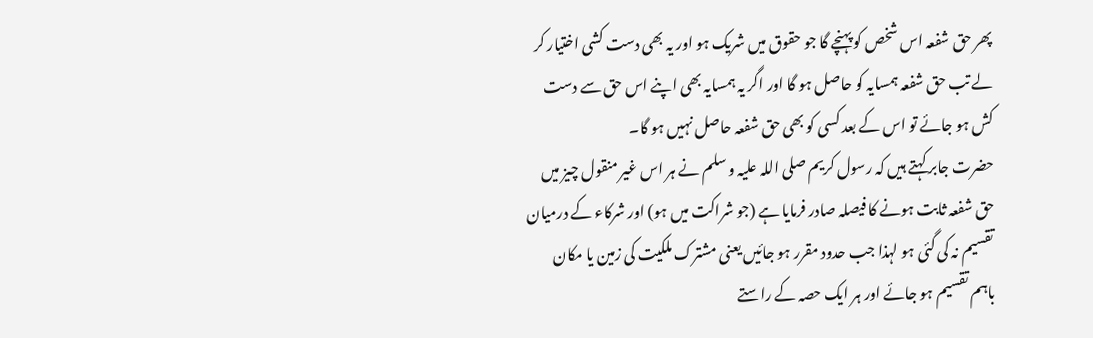پھر حق شفعہ اس شخص کو پہنچے گا جو حقوق میں شریک ہو اور یہ بھی دست کشی اختیار کر لے تب حق شفعہ ہمسایہ کو حاصل ہو گا اور اگر یہ ہمسایہ بھی اپنے اس حق سے دست کش ہو جائے تو اس کے بعد کسی کو بھی حق شفعہ حاصل نہیں ہو گا۔
حضرت جابر کہتے ہیں کہ رسول کریم صلی اللہ علیہ و سلم نے ہر اس غیر منقول چیز میں حق شفعہ ثابت ہونے کا فیصلہ صادر فرمایا ہے (جو شراکت میں ہو) اور شرکاء کے درمیان تقسیم نہ کی گئی ہو لہذا جب حدود مقرر ہو جائیں یعنی مشترک ملکیت کی زمین یا مکان باہم تقسیم ہو جائے اور ہر ایک حصہ کے راستے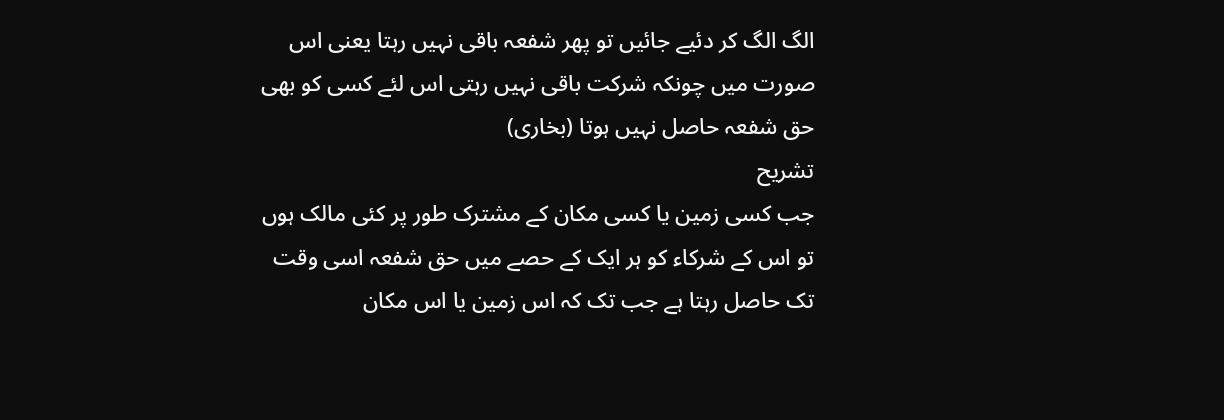الگ الگ کر دئیے جائیں تو پھر شفعہ باقی نہیں رہتا یعنی اس صورت میں چونکہ شرکت باقی نہیں رہتی اس لئے کسی کو بھی حق شفعہ حاصل نہیں ہوتا (بخاری)
تشریح
جب کسی زمین یا کسی مکان کے مشترک طور پر کئی مالک ہوں تو اس کے شرکاء کو ہر ایک کے حصے میں حق شفعہ اسی وقت تک حاصل رہتا ہے جب تک کہ اس زمین یا اس مکان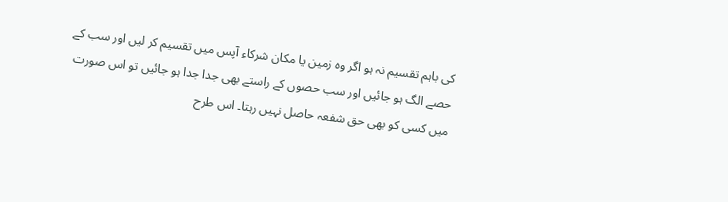کی باہم تقسیم نہ ہو اگر وہ زمین یا مکان شرکاء آپس میں تقسیم کر لیں اور سب کے حصے الگ ہو جائیں اور سب حصوں کے راستے بھی جدا جدا ہو جائیں تو اس صورت میں کسی کو بھی حق شفعہ حاصل نہیں رہتا۔ اس طرح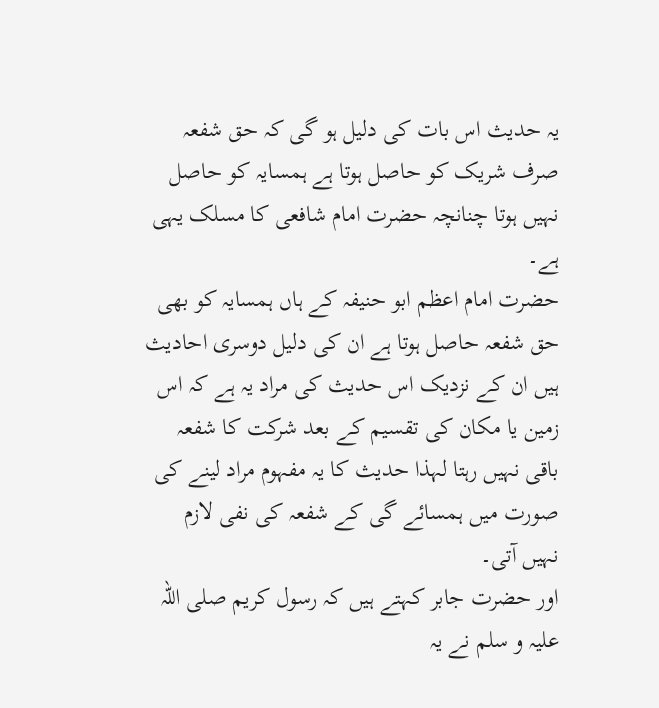یہ حدیث اس بات کی دلیل ہو گی کہ حق شفعہ صرف شریک کو حاصل ہوتا ہے ہمسایہ کو حاصل نہیں ہوتا چنانچہ حضرت امام شافعی کا مسلک یہی ہے۔
حضرت امام اعظم ابو حنیفہ کے ہاں ہمسایہ کو بھی حق شفعہ حاصل ہوتا ہے ان کی دلیل دوسری احادیث ہیں ان کے نزدیک اس حدیث کی مراد یہ ہے کہ اس زمین یا مکان کی تقسیم کے بعد شرکت کا شفعہ باقی نہیں رہتا لہذا حدیث کا یہ مفہوم مراد لینے کی صورت میں ہمسائے گی کے شفعہ کی نفی لازم نہیں آتی۔
اور حضرت جابر کہتے ہیں کہ رسول کریم صلی اللہ علیہ و سلم نے یہ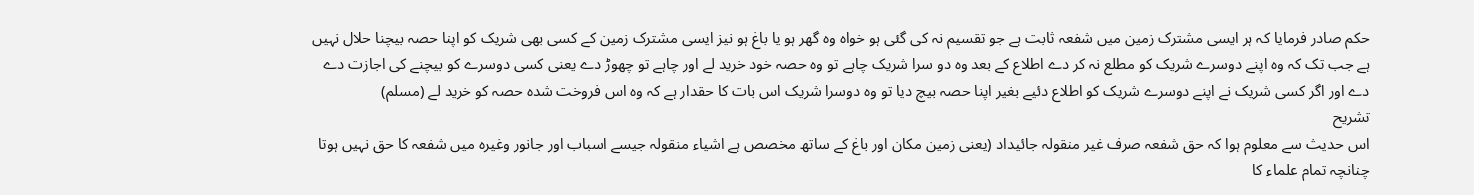حکم صادر فرمایا کہ ہر ایسی مشترک زمین میں شفعہ ثابت ہے جو تقسیم نہ کی گئی ہو خواہ وہ گھر ہو یا باغ ہو نیز ایسی مشترک زمین کے کسی بھی شریک کو اپنا حصہ بیچنا حلال نہیں ہے جب تک کہ وہ اپنے دوسرے شریک کو مطلع نہ کر دے اطلاع کے بعد وہ دو سرا شریک چاہے تو وہ حصہ خود خرید لے اور چاہے تو چھوڑ دے یعنی کسی دوسرے کو بیچنے کی اجازت دے دے اور اگر کسی شریک نے اپنے دوسرے شریک کو اطلاع دئیے بغیر اپنا حصہ بیچ دیا تو وہ دوسرا شریک اس بات کا حقدار ہے کہ وہ اس فروخت شدہ حصہ کو خرید لے (مسلم)
تشریح
اس حدیث سے معلوم ہوا کہ حق شفعہ صرف غیر منقولہ جائیداد (یعنی زمین مکان اور باغ کے ساتھ مخصص ہے اشیاء منقولہ جیسے اسباب اور جانور وغیرہ میں شفعہ کا حق نہیں ہوتا چنانچہ تمام علماء کا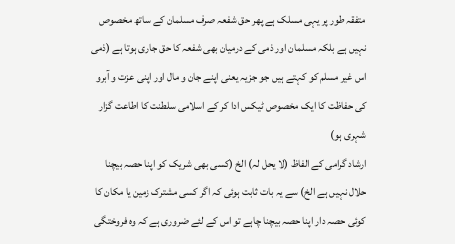متفقہ طور پر یہی مسلک ہے پھر حق شفعہ صرف مسلمان کے ساتھ مخصوص نہیں ہے بلکہ مسلمان اور ذمی کے درمیان بھی شفعہ کا حق جاری ہوتا ہے (ذمی اس غیر مسلم کو کہتے ہیں جو جزیہ یعنی اپنے جان و مال اور اپنی عزت و آبرو کی حفاظت کا ایک مخصوص ٹیکس ادا کر کے اسلامی سلطنت کا اطاعت گزار شہری ہو)
ارشاد گرامی کے الفاظ (لا یحل لہ) الخ (کسی بھی شریک کو اپنا حصہ بیچنا حلال نہیں ہے الخ) سے یہ بات ثابت ہوئی کہ اگر کسی مشترک زمین یا مکان کا کوئی حصہ دار اپنا حصہ بیچنا چاہے تو اس کے لئے ضروری ہے کہ وہ فروختگی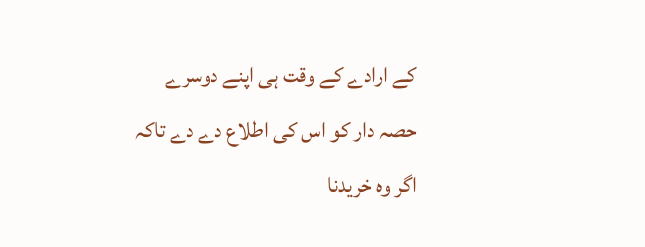کے ارادے کے وقت ہی اپنے دوسرے حصہ دار کو اس کی اطلاع دے دے تاکہ اگر وہ خریدنا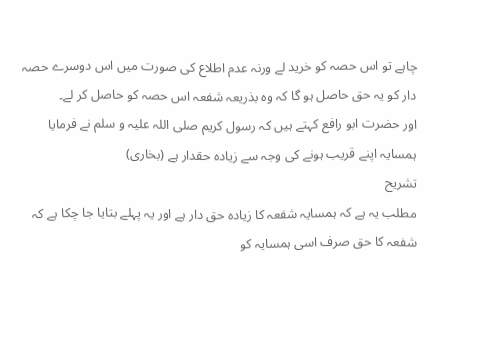چاہے تو اس حصہ کو خرید لے ورنہ عدم اطلاع کی صورت میں اس دوسرے حصہ دار کو یہ حق حاصل ہو گا کہ وہ بذریعہ شفعہ اس حصہ کو حاصل کر لے۔
اور حضرت ابو رافع کہتے ہیں کہ رسول کریم صلی اللہ علیہ و سلم نے فرمایا ہمسایہ اپنے قریب ہونے کی وجہ سے زیادہ حقدار ہے (بخاری)
تشریح
مطلب یہ ہے کہ ہمسایہ شفعہ کا زیادہ حق دار ہے اور یہ پہلے بتایا جا چکا ہے کہ شفعہ کا حق صرف اسی ہمسایہ کو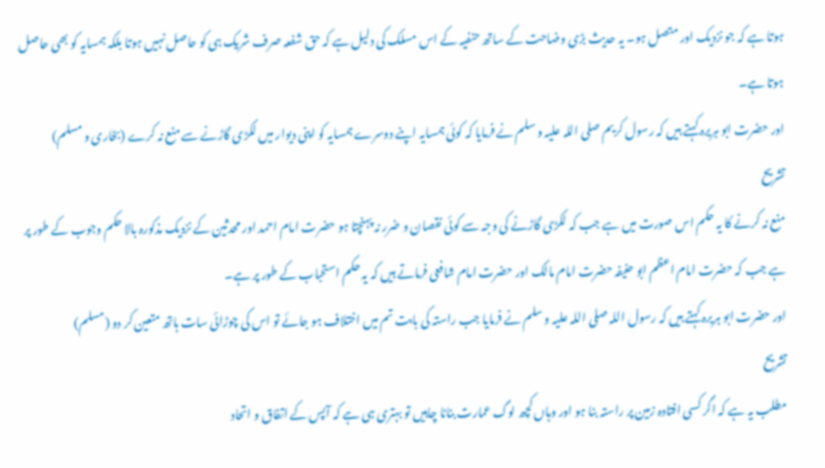ہوتا ہے کہ جو نزدیک اور متصل ہو۔ یہ حدیث بڑی وضاحت کے ساتھ حنفیہ کے اس مسلک کی دلیل ہے کہ حق شفعہ صرف شریک ہی کو حاصل نہیں ہوتا بلکہ ہمسایہ کو بھی حاصل ہوتا ہے۔
اور حضرت ابو ہریرہ کہتے ہیں کہ رسول کریم صلی اللہ علیہ و سلم نے فرمایا کہ کوئی ہمسایہ اپنے دوسرے ہمسایہ کو اپنی دیوار میں لکڑی گاڑنے سے منع نہ کرے (بخاری و مسلم)
تشریح
منع نہ کرنے کا یہ حکم اس صورت میں ہے جب کہ لکڑی گاڑنے کی وجہ سے کوئی نقصان و ضرر نہ پہنچتا ہو حضرت امام احمد اور محدثین کے نزدیک مذکورہ بالا حکم وجوب کے طور پر ہے جب کہ حضرت امام اعظم ابو حنیفہ حضرت امام مالک اور حضرت امام شافعی فرماتے ہیں کہ یہ حکم استحباب کے طور پر ہے۔
اور حضرت ابو ہریرہ کہتے ہیں کہ رسول اللہ صلی اللہ علیہ و سلم نے فرمایا جب راستہ کی بابت تم میں اختلاف ہو جائے تو اس کی چوڑائی سات ہاتھ متعین کر دو (مسلم)
تشریح
مطلب یہ ہے کہ اگر کسی افتادہ زمین پر راستہ بنا ہو اور وہاں کچھ لوگ عمارت بنانا چاہیں تو بہتری ہی ہے کہ آپس کے اتفاق و اتحاد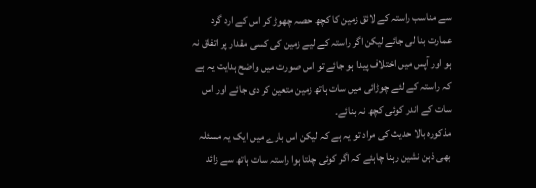سے مناسب راستہ کے لائق زمین کا کچھ حصہ چھوڑ کر اس کے ارد گرد عمارت بنا لی جائے لیکن اگر راستہ کے لیے زمین کی کسی مقدار پر اتفاق نہ ہو اور آپس میں اختلاف پیدا ہو جائے تو اس صورت میں واضح ہدایت یہ ہے کہ راستہ کے لئے چوڑائی میں سات ہاتھ زمین متعین کر دی جائے اور اس سات کے اندر کوئی کچھ نہ بنائے۔
مذکورہ بالا حدیث کی مراد تو یہ ہے کہ لیکن اس بارے میں ایک یہ مسئلہ بھی ذہن نشین رہنا چاہئے کہ اگر کوئی چلتا ہوا راستہ سات ہاتھ سے زائد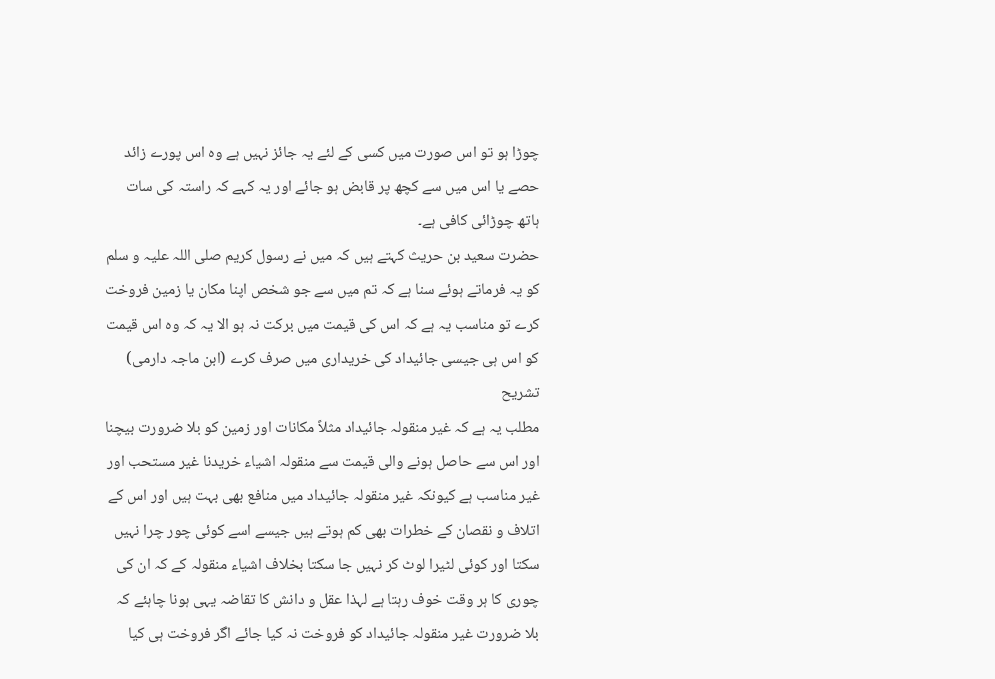چوڑا ہو تو اس صورت میں کسی کے لئے یہ جائز نہیں ہے وہ اس پورے زائد حصے یا اس میں سے کچھ پر قابض ہو جائے اور یہ کہے کہ راستہ کی سات ہاتھ چوڑائی کافی ہے۔
حضرت سعید بن حریث کہتے ہیں کہ میں نے رسول کریم صلی اللہ علیہ و سلم کو یہ فرماتے ہوئے سنا ہے کہ تم میں سے جو شخص اپنا مکان یا زمین فروخت کرے تو مناسب یہ ہے کہ اس کی قیمت میں برکت نہ ہو الا یہ کہ وہ اس قیمت کو اس ہی جیسی جائیداد کی خریداری میں صرف کرے (ابن ماجہ دارمی)
تشریح
مطلب یہ ہے کہ غیر منقولہ جائیداد مثلاً مکانات اور زمین کو بلا ضرورت بیچنا اور اس سے حاصل ہونے والی قیمت سے منقولہ اشیاء خریدنا غیر مستحب اور غیر مناسب ہے کیونکہ غیر منقولہ جائیداد میں منافع بھی بہت ہیں اور اس کے اتلاف و نقصان کے خطرات بھی کم ہوتے ہیں جیسے اسے کوئی چور چرا نہیں سکتا اور کوئی لٹیرا لوٹ کر نہیں جا سکتا بخلاف اشیاء منقولہ کے کہ ان کی چوری کا ہر وقت خوف رہتا ہے لہذا عقل و دانش کا تقاضہ یہی ہونا چاہئے کہ بلا ضرورت غیر منقولہ جائیداد کو فروخت نہ کیا جائے اگر فروخت ہی کیا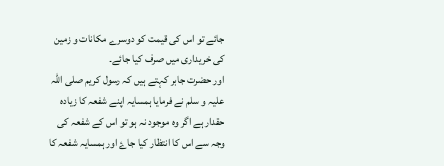جائے تو اس کی قیمت کو دوسرے مکانات و زمین کی خریداری میں صرف کیا جائے۔
اور حضرت جابر کہتے ہیں کہ رسول کریم صلی اللہ علیہ و سلم نے فرمایا ہمسایہ اپنے شفعہ کا زیادہ حقدار ہے اگر وہ موجود نہ ہو تو اس کے شفعہ کی وجہ سے اس کا انتظار کیا جاۓ اور ہمسایہ شفعہ کا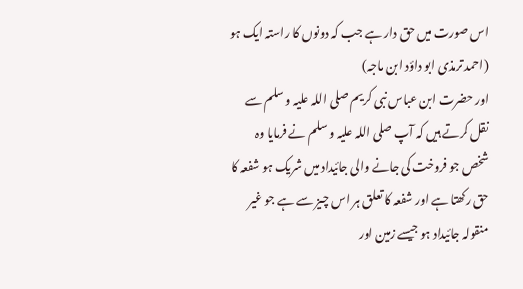اس صورت میں حق دار ہے جب کہ دونوں کا راستہ ایک ہو (احمد ترمذی ابو داؤد ابن ماجہ)
اور حضرت ابن عباس نبی کریم صلی اللہ علیہ و سلم سے نقل کرتے ہیں کہ آپ صلی اللہ علیہ و سلم نے فرمایا وہ شخص جو فروخت کی جانے والی جائیداد میں شریک ہو شفعہ کا حق رکھتا ہے اور شفعہ کا تعلق ہر اس چیز سے ہے جو غیر منقولہ جائیداد ہو جیسے زمین اور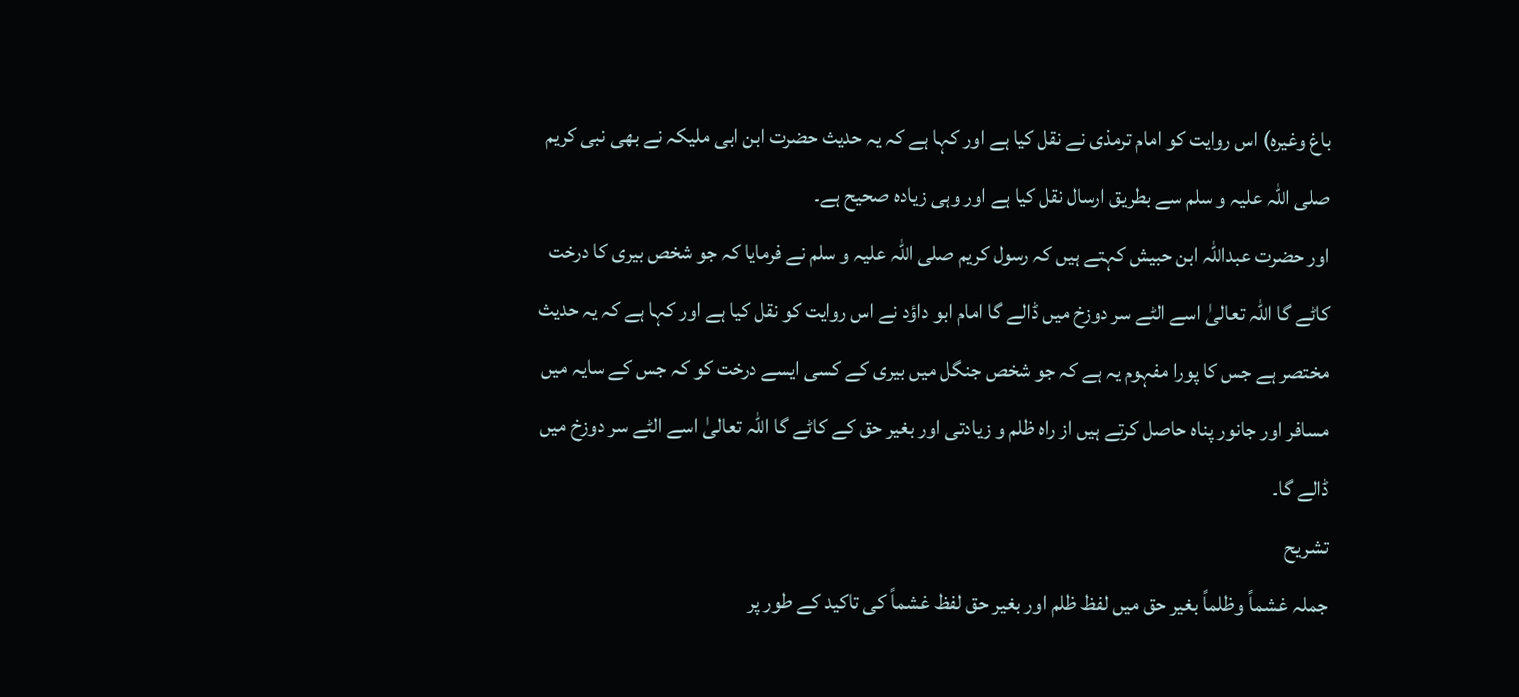باغ وغیرہ) اس روایت کو امام ترمذی نے نقل کیا ہے اور کہا ہے کہ یہ حدیث حضرت ابن ابی ملیکہ نے بھی نبی کریم صلی اللہ علیہ و سلم سے بطریق ارسال نقل کیا ہے اور وہی زیادہ صحیح ہے۔
اور حضرت عبداللہ ابن حبیش کہتے ہیں کہ رسول کریم صلی اللہ علیہ و سلم نے فرمایا کہ جو شخص بیری کا درخت کاٹے گا اللہ تعالیٰ اسے الٹے سر دوزخ میں ڈالے گا امام ابو داؤد نے اس روایت کو نقل کیا ہے اور کہا ہے کہ یہ حدیث مختصر ہے جس کا پورا مفہوم یہ ہے کہ جو شخص جنگل میں بیری کے کسی ایسے درخت کو کہ جس کے سایہ میں مسافر اور جانور پناہ حاصل کرتے ہیں از راہ ظلم و زیادتی اور بغیر حق کے کاٹے گا اللہ تعالیٰ اسے الٹے سر دوزخ میں ڈالے گا۔
تشریح
جملہ غشماً وظلماً بغیر حق میں لفظ ظلم اور بغیر حق لفظ غشماً کی تاکید کے طور پر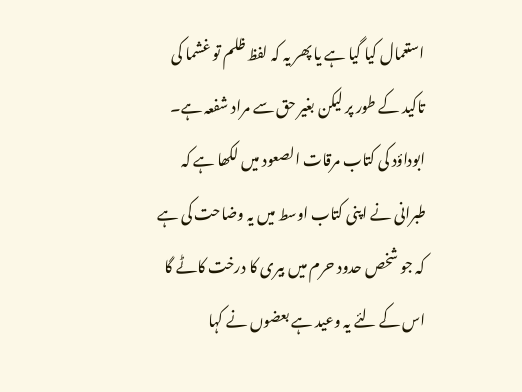استعمال کیا گیا ہے یا پھر یہ کہ لفظ ظلم تو غشما کی تاکید کے طور پر لیکن بغیر حق سے مراد شفعہ ہے۔
ابوداؤد کی کتاب مرقات الصعود میں لکھا ہے کہ طبرانی نے اپنی کتاب اوسط میں یہ وضاحت کی ہے کہ جو شخص حدود حرم میں بیری کا درخت کاٹے گا اس کے لئے یہ وعید ہے بعضوں نے کہا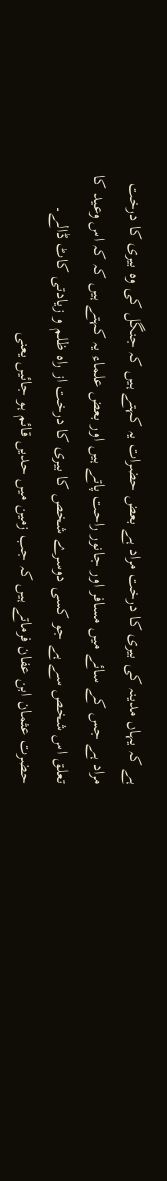ہے کہ یہاں مدینہ کی بیری کا درخت مراد ہے بعض حضرات یہ کہتے ہیں کہ جنگل کی وہ بیری کا درخت مراد ہے جس کے سائے میں مسافر اور جانور راحت پاتے ہیں اور بعض علماء یہ کہتے ہیں کہ کہ اس وعید کا تعلق اس شخص سے ہے جو کسی دوسرے شخص کا بیری کا درخت از راہ ظلم و زیادتی کاٹ ڈالے۔
حضرت عثمان ابن عفان فرماتے ہیں کہ جب زمین میں حدیں قائم ہو جائیں یعنی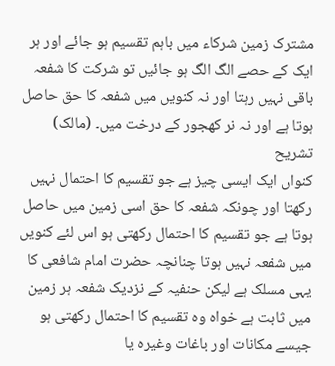مشترک زمین شرکاء میں باہم تقسیم ہو جائے اور ہر ایک کے حصے الگ الگ ہو جائیں تو شرکت کا شفعہ باقی نہیں رہتا اور نہ کنویں میں شفعہ کا حق حاصل ہوتا ہے اور نہ نر کھجور کے درخت میں۔ (مالک)
تشریح
کنواں ایک ایسی چیز ہے جو تقسیم کا احتمال نہیں رکھتا اور چونکہ شفعہ کا حق اسی زمین میں حاصل ہوتا ہے جو تقسیم کا احتمال رکھتی ہو اس لئے کنویں میں شفعہ نہیں ہوتا چنانچہ حضرت امام شافعی کا یہی مسلک ہے لیکن حنفیہ کے نزدیک شفعہ ہر زمین میں ثابت ہے خواہ وہ تقسیم کا احتمال رکھتی ہو جیسے مکانات اور باغات وغیرہ یا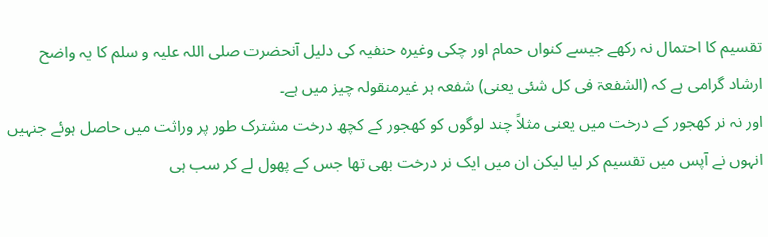تقسیم کا احتمال نہ رکھے جیسے کنواں حمام اور چکی وغیرہ حنفیہ کی دلیل آنحضرت صلی اللہ علیہ و سلم کا یہ واضح ارشاد گرامی ہے کہ (الشفعۃ فی کل شئی یعنی) شفعہ ہر غیرمنقولہ چیز میں ہے۔
اور نہ نر کھجور کے درخت میں یعنی مثلاً چند لوگوں کو کھجور کے کچھ درخت مشترک طور پر وراثت میں حاصل ہوئے جنہیں انہوں نے آپس میں تقسیم کر لیا لیکن ان میں ایک نر درخت بھی تھا جس کے پھول لے کر سب ہی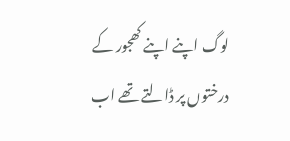لوگ اپنے اپنے کھجور کے درختوں پر ڈالتے تھے اب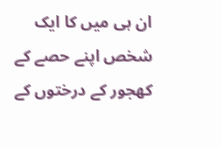ان ہی میں کا ایک شخص اپنے حصے کے کھجور کے درختوں کے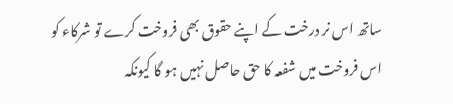ساتھ اس نر درخت کے اپنے حقوق بھی فروخت کرے تو شرکاء کو اس فروخت میں شفعہ کا حق حاصل نہیں ہو گا کیونکہ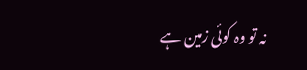نہ تو وہ کوئی زمین ہے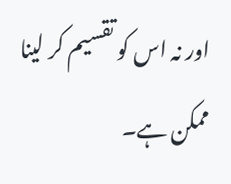اور نہ اس کو تقسیم کر لینا ممکن ہے۔